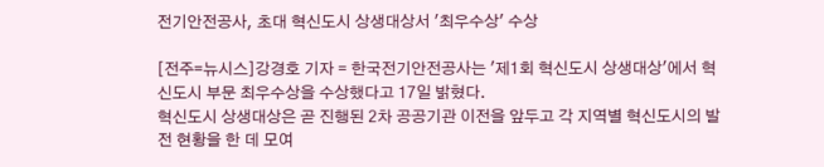전기안전공사, 초대 혁신도시 상생대상서 '최우수상' 수상

[전주=뉴시스]강경호 기자 = 한국전기안전공사는 '제1회 혁신도시 상생대상'에서 혁신도시 부문 최우수상을 수상했다고 17일 밝혔다.
혁신도시 상생대상은 곧 진행된 2차 공공기관 이전을 앞두고 각 지역별 혁신도시의 발전 현황을 한 데 모여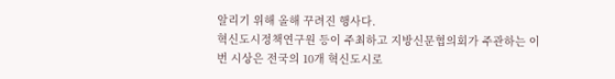알리기 위해 올해 꾸려진 행사다.
혁신도시정책연구원 등이 주최하고 지방신문협의회가 주관하는 이번 시상은 전국의 10개 혁신도시로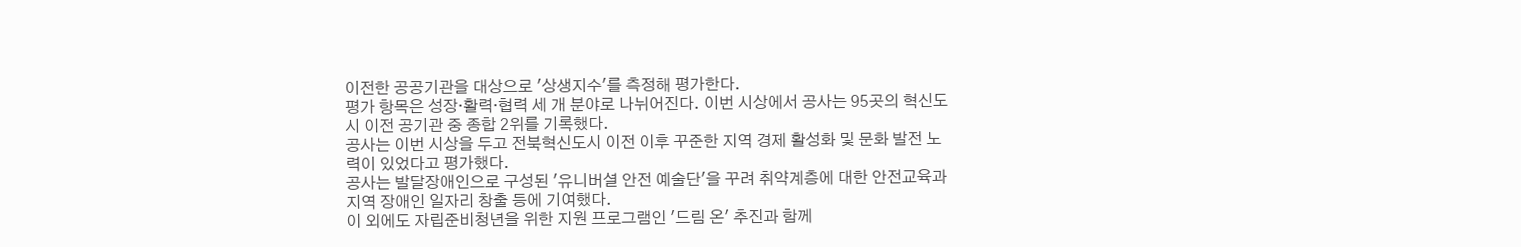이전한 공공기관을 대상으로 '상생지수'를 측정해 평가한다.
평가 항목은 성장·활력·협력 세 개 분야로 나뉘어진다. 이번 시상에서 공사는 95곳의 혁신도시 이전 공기관 중 종합 2위를 기록했다.
공사는 이번 시상을 두고 전북혁신도시 이전 이후 꾸준한 지역 경제 활성화 및 문화 발전 노력이 있었다고 평가했다.
공사는 발달장애인으로 구성된 '유니버셜 안전 예술단'을 꾸려 취약계층에 대한 안전교육과 지역 장애인 일자리 창출 등에 기여했다.
이 외에도 자립준비청년을 위한 지원 프로그램인 '드림 온' 추진과 함께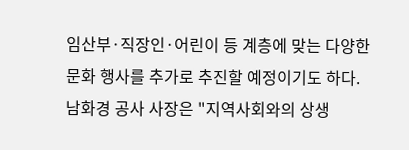임산부·직장인·어린이 등 계층에 맞는 다양한 문화 행사를 추가로 추진할 예정이기도 하다.
남화경 공사 사장은 "지역사회와의 상생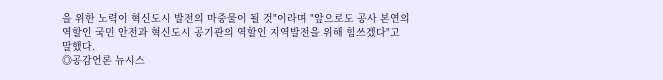을 위한 노력이 혁신도시 발전의 마중물이 될 것"이라며 "앞으로도 공사 본연의 역할인 국민 안전과 혁신도시 공기관의 역할인 지역발전을 위해 힘쓰겠다"고 말했다.
◎공감언론 뉴시스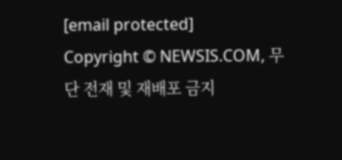[email protected]
Copyright © NEWSIS.COM, 무단 전재 및 재배포 금지